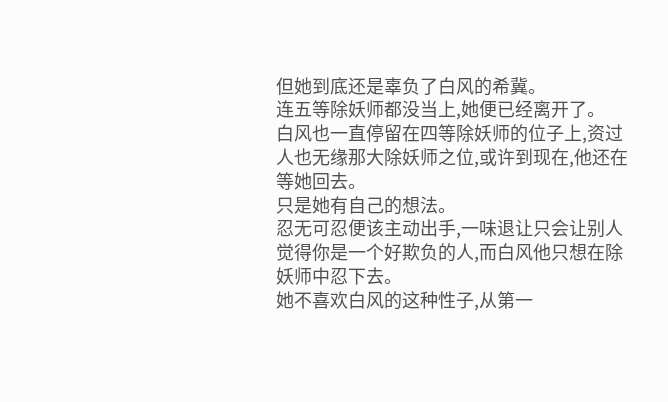但她到底还是辜负了白风的希冀。
连五等除妖师都没当上,她便已经离开了。
白风也一直停留在四等除妖师的位子上,资过人也无缘那大除妖师之位,或许到现在,他还在等她回去。
只是她有自己的想法。
忍无可忍便该主动出手,一味退让只会让别人觉得你是一个好欺负的人,而白风他只想在除妖师中忍下去。
她不喜欢白风的这种性子,从第一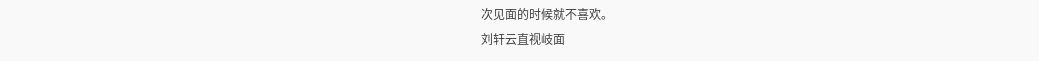次见面的时候就不喜欢。
刘轩云直视岐面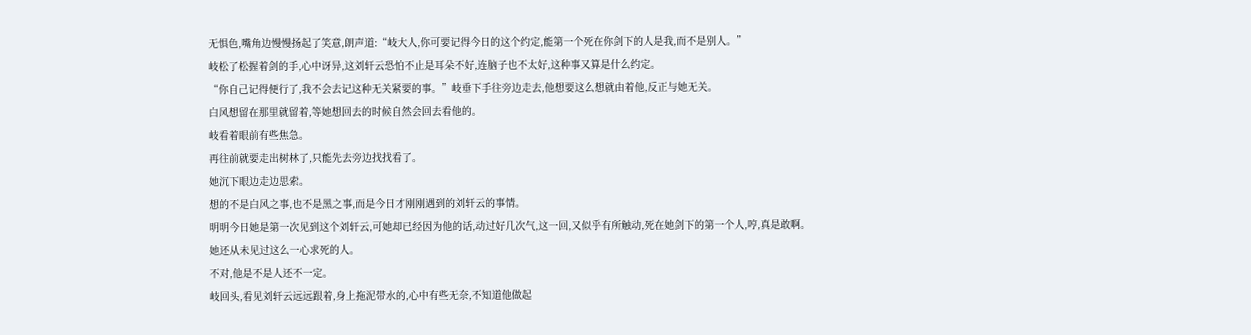无惧色,嘴角边慢慢扬起了笑意,朗声道:“岐大人,你可要记得今日的这个约定,能第一个死在你剑下的人是我,而不是别人。”
岐松了松握着剑的手,心中讶异,这刘轩云恐怕不止是耳朵不好,连脑子也不太好,这种事又算是什么约定。
“你自己记得便行了,我不会去记这种无关紧要的事。”岐垂下手往旁边走去,他想要这么想就由着他,反正与她无关。
白风想留在那里就留着,等她想回去的时候自然会回去看他的。
岐看着眼前有些焦急。
再往前就要走出树林了,只能先去旁边找找看了。
她沉下眼边走边思索。
想的不是白风之事,也不是黑之事,而是今日才刚刚遇到的刘轩云的事情。
明明今日她是第一次见到这个刘轩云,可她却已经因为他的话,动过好几次气,这一回,又似乎有所触动,死在她剑下的第一个人,哼,真是敢啊。
她还从未见过这么一心求死的人。
不对,他是不是人还不一定。
岐回头,看见刘轩云远远跟着,身上拖泥带水的,心中有些无奈,不知道他做起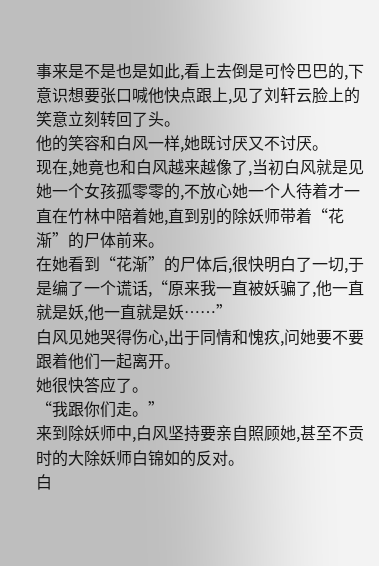事来是不是也是如此,看上去倒是可怜巴巴的,下意识想要张口喊他快点跟上,见了刘轩云脸上的笑意立刻转回了头。
他的笑容和白风一样,她既讨厌又不讨厌。
现在,她竟也和白风越来越像了,当初白风就是见她一个女孩孤零零的,不放心她一个人待着才一直在竹林中陪着她,直到别的除妖师带着“花渐”的尸体前来。
在她看到“花渐”的尸体后,很快明白了一切,于是编了一个谎话,“原来我一直被妖骗了,他一直就是妖,他一直就是妖……”
白风见她哭得伤心,出于同情和愧疚,问她要不要跟着他们一起离开。
她很快答应了。
“我跟你们走。”
来到除妖师中,白风坚持要亲自照顾她,甚至不贡时的大除妖师白锦如的反对。
白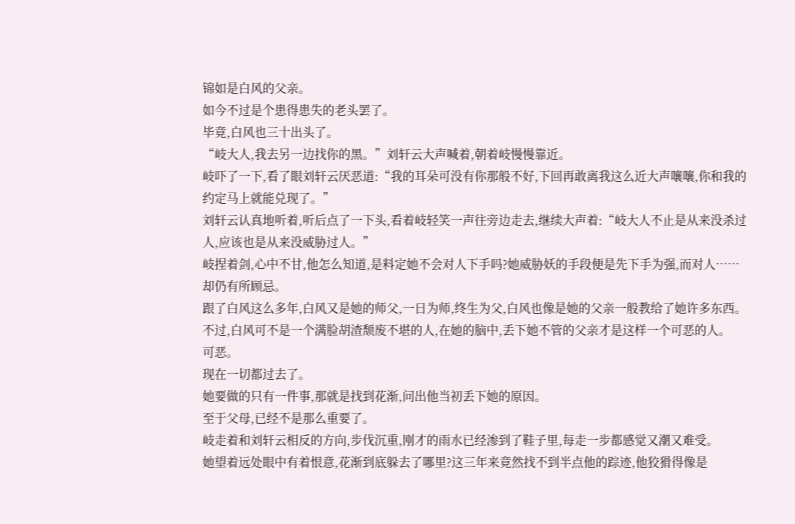锦如是白风的父亲。
如今不过是个患得患失的老头罢了。
毕竟,白风也三十出头了。
“岐大人,我去另一边找你的黑。”刘轩云大声喊着,朝着岐慢慢靠近。
岐吓了一下,看了眼刘轩云厌恶道:“我的耳朵可没有你那般不好,下回再敢离我这么近大声嚷嚷,你和我的约定马上就能兑现了。”
刘轩云认真地听着,听后点了一下头,看着岐轻笑一声往旁边走去,继续大声着:“岐大人不止是从来没杀过人,应该也是从来没威胁过人。”
岐捏着剑,心中不甘,他怎么知道,是料定她不会对人下手吗?她威胁妖的手段便是先下手为强,而对人……
却仍有所顾忌。
跟了白风这么多年,白风又是她的师父,一日为师,终生为父,白风也像是她的父亲一般教给了她许多东西。
不过,白风可不是一个满脸胡渣颓废不堪的人,在她的脑中,丢下她不管的父亲才是这样一个可恶的人。
可恶。
现在一切都过去了。
她要做的只有一件事,那就是找到花渐,问出他当初丢下她的原因。
至于父母,已经不是那么重要了。
岐走着和刘轩云相反的方向,步伐沉重,刚才的雨水已经渗到了鞋子里,每走一步都感觉又潮又难受。
她望着远处眼中有着恨意,花渐到底躲去了哪里?这三年来竟然找不到半点他的踪迹,他狡猾得像是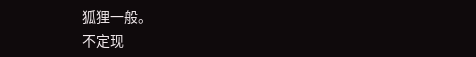狐狸一般。
不定现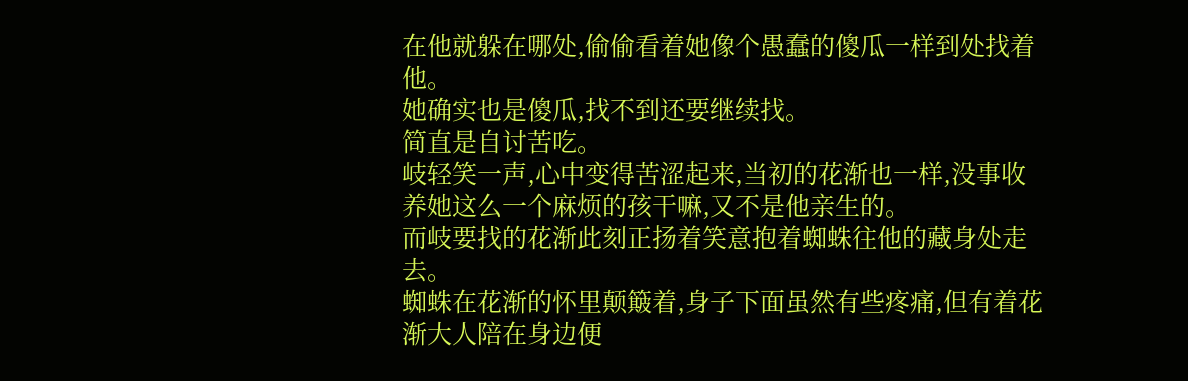在他就躲在哪处,偷偷看着她像个愚蠢的傻瓜一样到处找着他。
她确实也是傻瓜,找不到还要继续找。
简直是自讨苦吃。
岐轻笑一声,心中变得苦涩起来,当初的花渐也一样,没事收养她这么一个麻烦的孩干嘛,又不是他亲生的。
而岐要找的花渐此刻正扬着笑意抱着蜘蛛往他的藏身处走去。
蜘蛛在花渐的怀里颠簸着,身子下面虽然有些疼痛,但有着花渐大人陪在身边便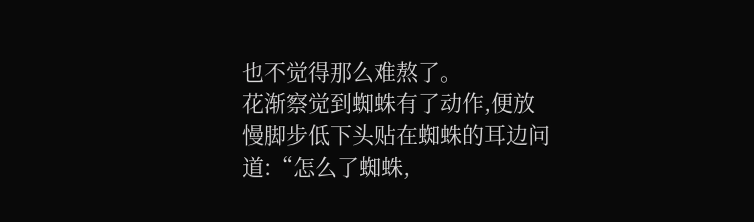也不觉得那么难熬了。
花渐察觉到蜘蛛有了动作,便放慢脚步低下头贴在蜘蛛的耳边问道:“怎么了蜘蛛,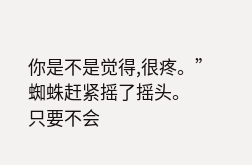你是不是觉得,很疼。”
蜘蛛赶紧摇了摇头。
只要不会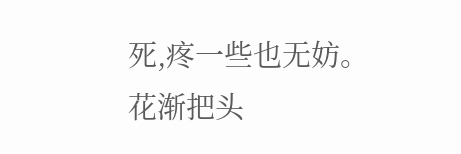死,疼一些也无妨。
花渐把头